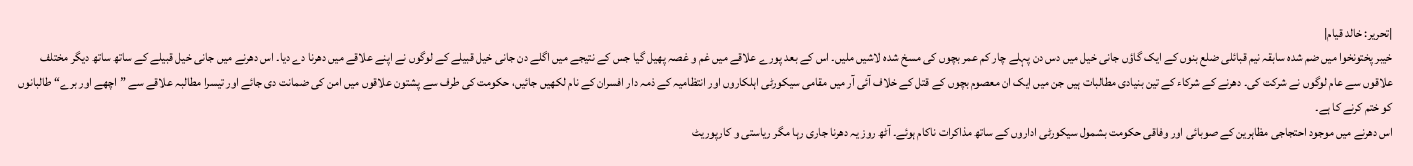|تحریر: خالد قیام|
خیبر پختونخوا میں ضم شدہ سابقہ نیم قبائلی ضلع بنوں کے ایک گاؤں جانی خیل میں دس دن پہلے چار کم عمر بچوں کی مسخ شدہ لاشیں ملیں۔ اس کے بعد پورے علاقے میں غم و غصہ پھیل گیا جس کے نتیجے میں اگلے دن جانی خیل قبیلے کے لوگوں نے اپنے علاقے میں دھرنا دے دیا۔ اس دھرنے میں جانی خیل قبیلے کے ساتھ ساتھ دیگر مختلف علاقوں سے عام لوگوں نے شرکت کی۔ دھرنے کے شرکاء کے تین بنیادی مطالبات ہیں جن میں ایک ان معصوم بچوں کے قتل کے خلاف آئی آر میں مقامی سیکورٹی اہلکاروں اور انتظامیہ کے ذمہ دار افسران کے نام لکھیں جائیں، حکومت کی طرف سے پشتون علاقوں میں امن کی ضمانت دی جائے اور تیسرا مطالبہ علاقے سے ”اچھے اور برے“ طالبانوں کو ختم کرنے کا ہے۔
اس دھرنے میں موجود احتجاجی مظاہرین کے صوبائی اور وفاقی حکومت بشمول سیکورٹی اداروں کے ساتھ مذاکرات ناکام ہوئے۔ آٹھ روز یہ دھرنا جاری رہا مگر ریاستی و کارپوریٹ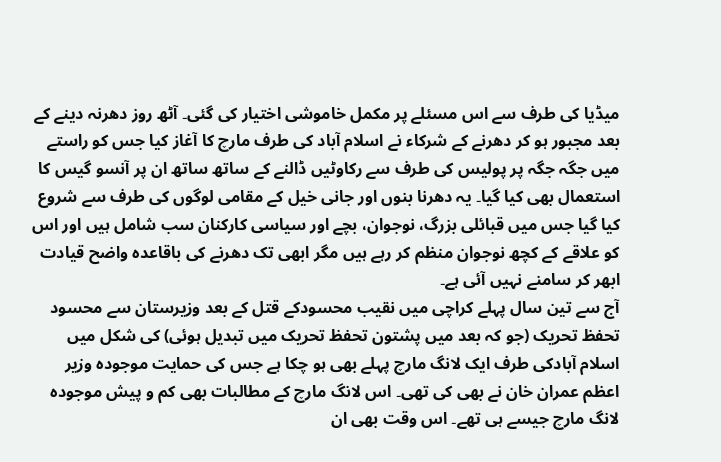میڈیا کی طرف سے اس مسئلے پر مکمل خاموشی اختیار کی گئی۔ آٹھ روز دھرنہ دینے کے بعد مجبور ہو کر دھرنے کے شرکاء نے اسلام آباد کی طرف مارچ کا آغاز کیا جس کو راستے میں جگہ جگہ پر پولیس کی طرف سے رکاوٹیں ڈالنے کے ساتھ ساتھ ان پر آنسو گیس کا استعمال بھی کیا گیا۔ یہ دھرنا بنوں اور جانی خیل کے مقامی لوگوں کی طرف سے شروع کیا گیا جس میں قبائلی بزرگ، نوجوان، بچے اور سیاسی کارکنان سب شامل ہیں اور اس کو علاقے کے کچھ نوجوان منظم کر رہے ہیں مگر ابھی تک دھرنے کی باقاعدہ واضح قیادت ابھر کر سامنے نہیں آئی ہے۔
آج سے تین سال پہلے کراچی میں نقیب محسودکے قتل کے بعد وزیرستان سے محسود تحفظ تحریک (جو کہ بعد میں پشتون تحفظ تحریک میں تبدیل ہوئی) کی شکل میں اسلام آبادکی طرف ایک لانگ مارچ پہلے بھی ہو چکا ہے جس کی حمایت موجودہ وزیر اعظم عمران خان نے بھی کی تھی۔ اس لانگ مارچ کے مطالبات بھی کم و پیش موجودہ لانگ مارچ جیسے ہی تھے۔ اس وقت بھی ان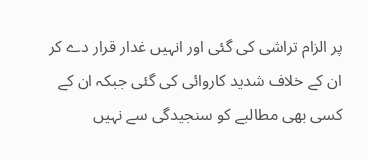پر الزام تراشی کی گئی اور انہیں غدار قرار دے کر ان کے خلاف شدید کاروائی کی گئی جبکہ ان کے کسی بھی مطالبے کو سنجیدگی سے نہیں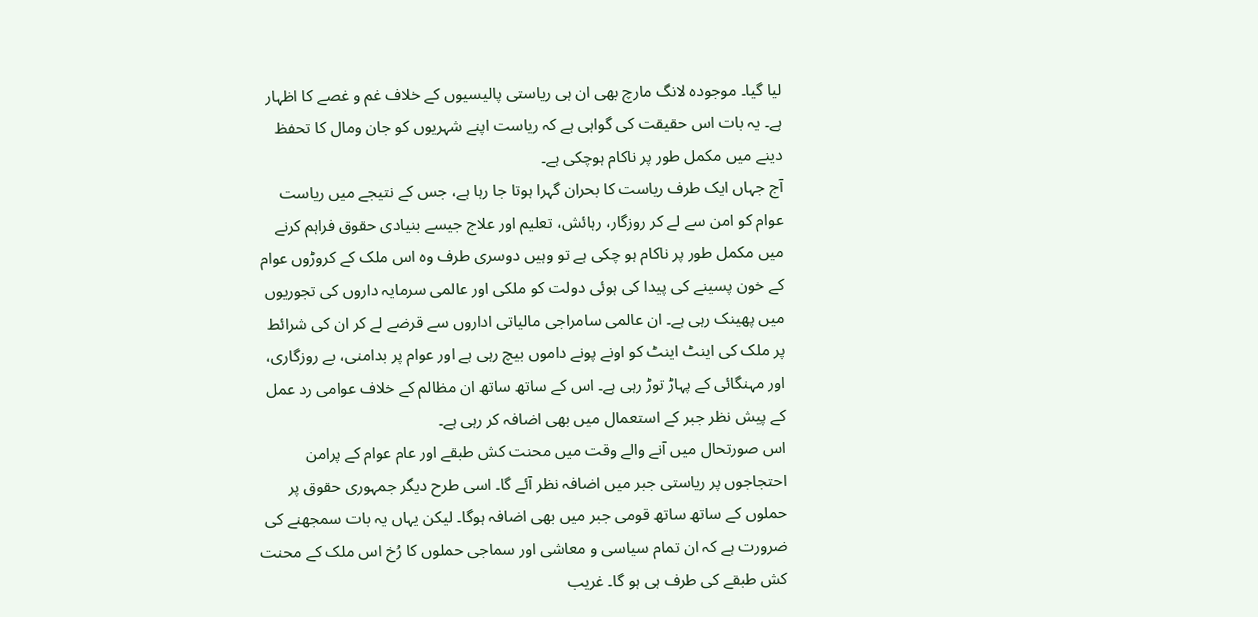لیا گیا۔ موجودہ لانگ مارچ بھی ان ہی ریاستی پالیسیوں کے خلاف غم و غصے کا اظہار ہے۔ یہ بات اس حقیقت کی گواہی ہے کہ ریاست اپنے شہریوں کو جان ومال کا تحفظ دینے میں مکمل طور پر ناکام ہوچکی ہے۔
آج جہاں ایک طرف ریاست کا بحران گہرا ہوتا جا رہا ہے، جس کے نتیجے میں ریاست عوام کو امن سے لے کر روزگار، رہائش، تعلیم اور علاج جیسے بنیادی حقوق فراہم کرنے میں مکمل طور پر ناکام ہو چکی ہے تو وہیں دوسری طرف وہ اس ملک کے کروڑوں عوام کے خون پسینے کی پیدا کی ہوئی دولت کو ملکی اور عالمی سرمایہ داروں کی تجوریوں میں پھینک رہی ہے۔ ان عالمی سامراجی مالیاتی اداروں سے قرضے لے کر ان کی شرائط پر ملک کی اینٹ اینٹ کو اونے پونے داموں بیچ رہی ہے اور عوام پر بدامنی، بے روزگاری، اور مہنگائی کے پہاڑ توڑ رہی ہے۔ اس کے ساتھ ساتھ ان مظالم کے خلاف عوامی رد عمل کے پیش نظر جبر کے استعمال میں بھی اضافہ کر رہی ہے۔
اس صورتحال میں آنے والے وقت میں محنت کش طبقے اور عام عوام کے پرامن احتجاجوں پر ریاستی جبر میں اضافہ نظر آئے گا۔ اسی طرح دیگر جمہوری حقوق پر حملوں کے ساتھ ساتھ قومی جبر میں بھی اضافہ ہوگا۔ لیکن یہاں یہ بات سمجھنے کی ضرورت ہے کہ ان تمام سیاسی و معاشی اور سماجی حملوں کا رُخ اس ملک کے محنت کش طبقے کی طرف ہی ہو گا۔ غریب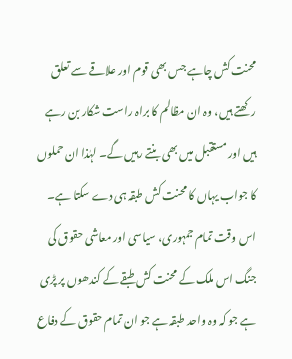محنت کش چاہے جس بھی قوم اور علاقے سے تعلق رکھتے ہیں، وہ ان مظالم کا براہ راست شکار بن رہے ہیں اور مستقبل میں بھی بنتے رہیں گے۔ لہٰذا ان حملوں کا جواب یہاں کا محنت کش طبقہ ہی دے سکتا ہے۔ اس وقت تمام جمہوری، سیاسی اور معاشی حقوق کی جنگ اس ملک کے محنت کش طبقے کے کندھوں پر پڑی ہے جو کہ وہ واحد طبقہ ہے جو ان تمام حقوق کے دفاع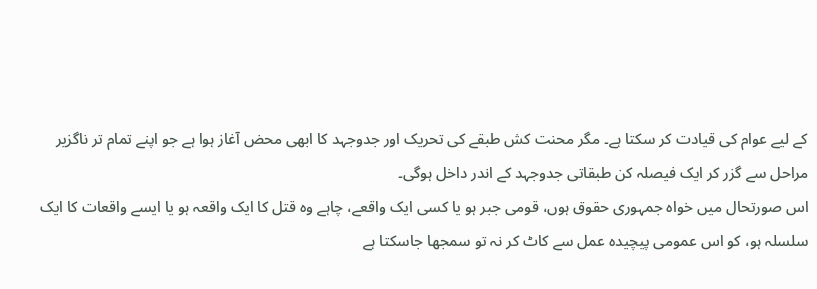کے لیے عوام کی قیادت کر سکتا ہے۔ مگر محنت کش طبقے کی تحریک اور جدوجہد کا ابھی محض آغاز ہوا ہے جو اپنے تمام تر ناگزیر مراحل سے گزر کر ایک فیصلہ کن طبقاتی جدوجہد کے اندر داخل ہوگی۔
اس صورتحال میں خواہ جمہوری حقوق ہوں، قومی جبر ہو یا کسی ایک واقعے، چاہے وہ قتل کا ایک واقعہ ہو یا ایسے واقعات کا ایک سلسلہ ہو، کو اس عمومی پیچیدہ عمل سے کاٹ کر نہ تو سمجھا جاسکتا ہے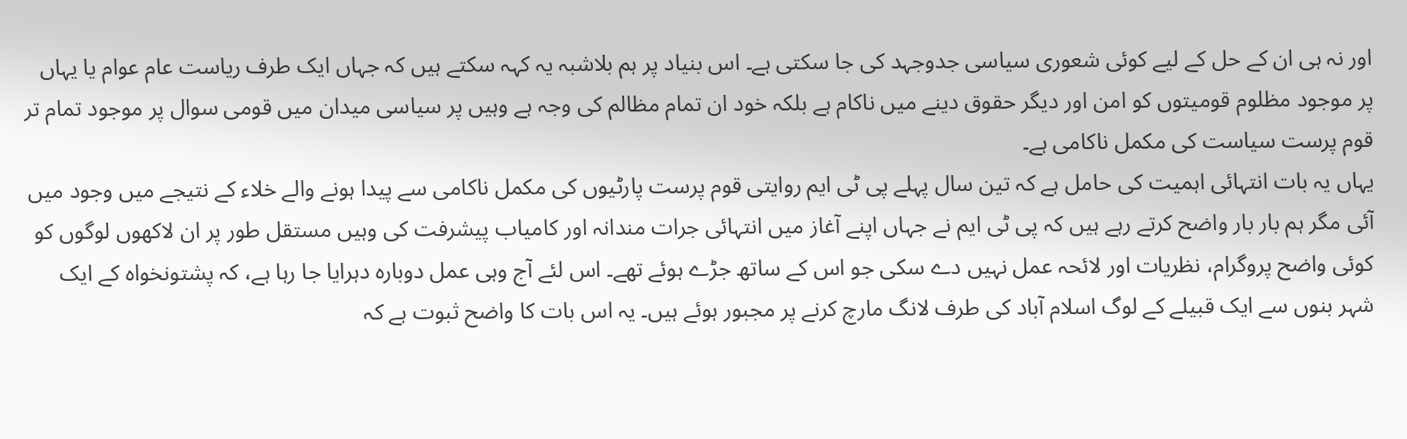اور نہ ہی ان کے حل کے لیے کوئی شعوری سیاسی جدوجہد کی جا سکتی ہے۔ اس بنیاد پر ہم بلاشبہ یہ کہہ سکتے ہیں کہ جہاں ایک طرف ریاست عام عوام یا یہاں پر موجود مظلوم قومیتوں کو امن اور دیگر حقوق دینے میں ناکام ہے بلکہ خود ان تمام مظالم کی وجہ ہے وہیں پر سیاسی میدان میں قومی سوال پر موجود تمام تر قوم پرست سیاست کی مکمل ناکامی ہے۔
یہاں یہ بات انتہائی اہمیت کی حامل ہے کہ تین سال پہلے پی ٹی ایم روایتی قوم پرست پارٹیوں کی مکمل ناکامی سے پیدا ہونے والے خلاء کے نتیجے میں وجود میں آئی مگر ہم بار بار واضح کرتے رہے ہیں کہ پی ٹی ایم نے جہاں اپنے آغاز میں انتہائی جرات مندانہ اور کامیاب پیشرفت کی وہیں مستقل طور پر ان لاکھوں لوگوں کو کوئی واضح پروگرام، نظریات اور لائحہ عمل نہیں دے سکی جو اس کے ساتھ جڑے ہوئے تھے۔ اس لئے آج وہی عمل دوبارہ دہرایا جا رہا ہے، کہ پشتونخواہ کے ایک شہر بنوں سے ایک قبیلے کے لوگ اسلام آباد کی طرف لانگ مارچ کرنے پر مجبور ہوئے ہیں۔ یہ اس بات کا واضح ثبوت ہے کہ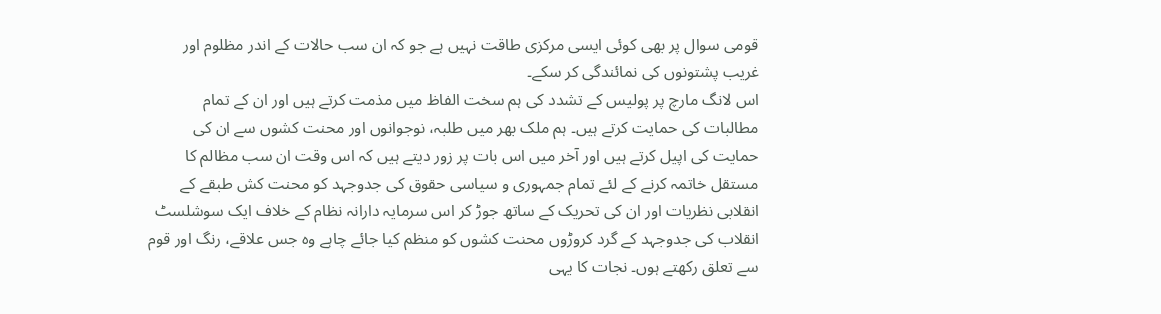قومی سوال پر بھی کوئی ایسی مرکزی طاقت نہیں ہے جو کہ ان سب حالات کے اندر مظلوم اور غریب پشتونوں کی نمائندگی کر سکے۔
اس لانگ مارچ پر پولیس کے تشدد کی ہم سخت الفاظ میں مذمت کرتے ہیں اور ان کے تمام مطالبات کی حمایت کرتے ہیں۔ ہم ملک بھر میں طلبہ، نوجوانوں اور محنت کشوں سے ان کی حمایت کی اپیل کرتے ہیں اور آخر میں اس بات پر زور دیتے ہیں کہ اس وقت ان سب مظالم کا مستقل خاتمہ کرنے کے لئے تمام جمہوری و سیاسی حقوق کی جدوجہد کو محنت کش طبقے کے انقلابی نظریات اور ان کی تحریک کے ساتھ جوڑ کر اس سرمایہ دارانہ نظام کے خلاف ایک سوشلسٹ انقلاب کی جدوجہد کے گرد کروڑوں محنت کشوں کو منظم کیا جائے چاہے وہ جس علاقے، رنگ اور قوم سے تعلق رکھتے ہوں۔ نجات کا یہی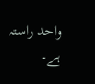واحد راستہ ہے۔